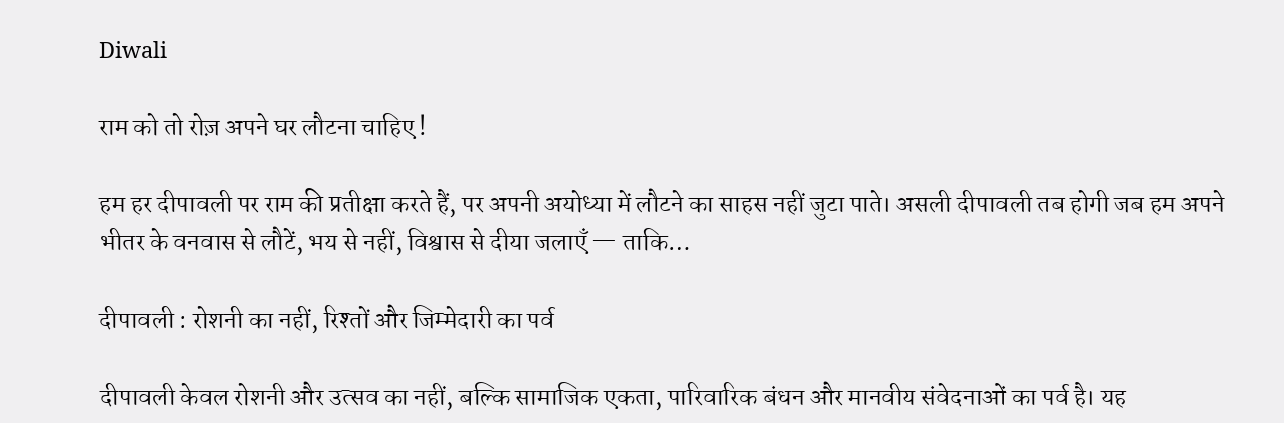Diwali

राम को तो रोज़ अपने घर लौटना चाहिए !

हम हर दीपावली पर राम की प्रतीक्षा करते हैं, पर अपनी अयोध्या में लौटने का साहस नहीं जुटा पाते। असली दीपावली तब होगी जब हम अपने भीतर के वनवास से लौटें, भय से नहीं, विश्वास से दीया जलाएँ — ताकि…

दीपावली : रोशनी का नहीं, रिश्तों और जिम्मेदारी का पर्व

दीपावली केवल रोशनी और उत्सव का नहीं, बल्कि सामाजिक एकता, पारिवारिक बंधन और मानवीय संवेदनाओं का पर्व है। यह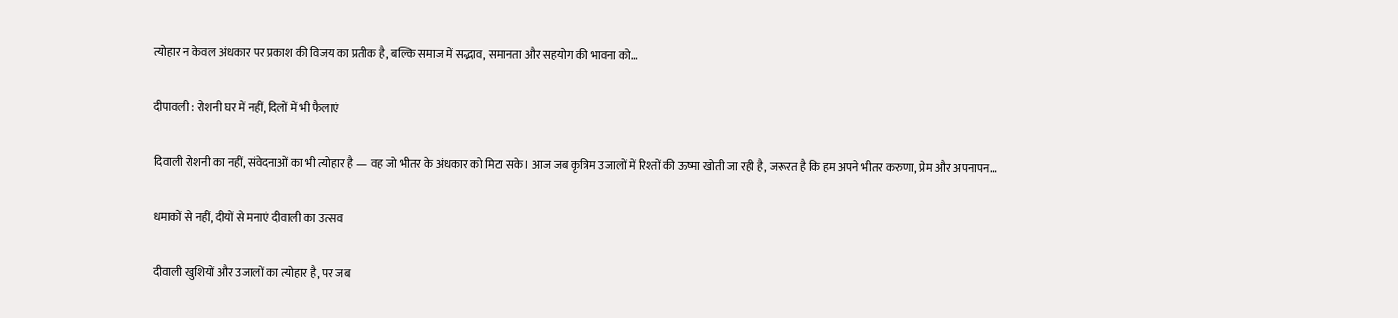त्योहार न केवल अंधकार पर प्रकाश की विजय का प्रतीक है, बल्कि समाज में सद्भाव, समानता और सहयोग की भावना को…

दीपावली : रोशनी घर में नहीं, दिलों में भी फैलाएं

दिवाली रोशनी का नहीं, संवेदनाओं का भी त्योहार है — वह जो भीतर के अंधकार को मिटा सके। आज जब कृत्रिम उजालों में रिश्तों की ऊष्मा खोती जा रही है, जरूरत है कि हम अपने भीतर करुणा, प्रेम और अपनापन…

धमाकों से नहीं, दीयों से मनाएं दीवाली का उत्सव

दीवाली खुशियों और उजालों का त्योहार है, पर जब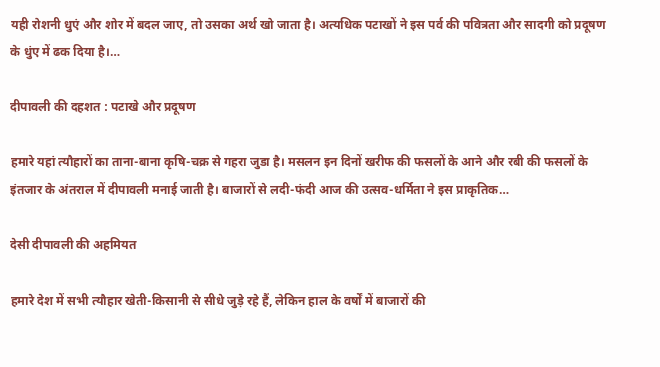यही रोशनी धुएं और शोर में बदल जाए, तो उसका अर्थ खो जाता है। अत्यधिक पटाखों ने इस पर्व की पवित्रता और सादगी को प्रदूषण के धुंए में ढक दिया है।…

दीपावली की दहशत : पटाखे और प्रदूषण

हमारे यहां त्यौहारों का ताना-बाना कृषि-चक्र से गहरा जुडा है। मसलन इन दिनों खरीफ की फसलों के आने और रबी की फसलों के इंतजार के अंतराल में दीपावली मनाई जाती है। बाजारों से लदी-फंदी आज की उत्सव-धर्मिता ने इस प्राकृतिक…

देसी दीपावली की अहमियत

हमारे देश में सभी त्यौहार खेती-किसानी से सीधे जुड़े रहे हैं, लेकिन हाल के वर्षों में बाजारों की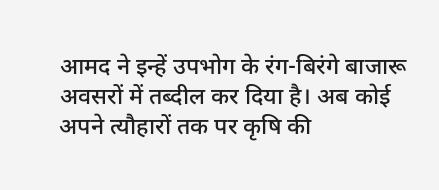आमद ने इन्हें उपभोग के रंग-बिरंगे बाजारू अवसरों में तब्दील कर दिया है। अब कोई अपने त्यौहारों तक पर कृषि की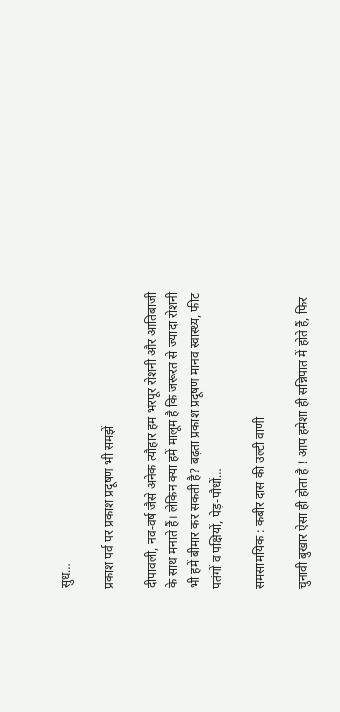सुध…

प्रकाश पर्व पर प्रकाश प्रदूषण भी समझें

दीपावली, नव-वर्ष जैसे अनेक त्यौहार हम भरपूर रोशनी और आतिबाजी के साथ मनाते हैं। लेकिन क्या हमें मालूम है कि जरूरत से ज्यादा रोशनी भी हमें बीमार कर सकती है? बढ़ता प्रकाश प्रदूषण मानव स्वास्थ्य, फीट पतंगों व पक्षियों, पेड़-पौधों…

समसामयिक : कबीर दास की उल्टी वाणी

चुनावी बुखार ऐसा ही होता है ! आप हमेशा ही सन्निपात में होते हैं, फिर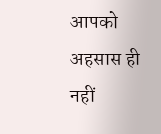आपको अहसास ही नहीं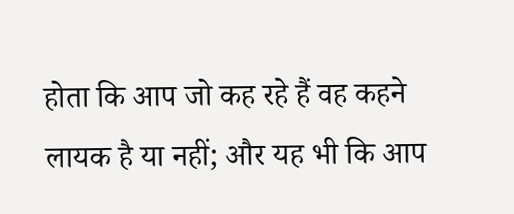होता कि आप जो कह रहे हैं वह कहने लायक है या नहीं; और यह भी कि आप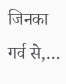जिनका गर्व से,…